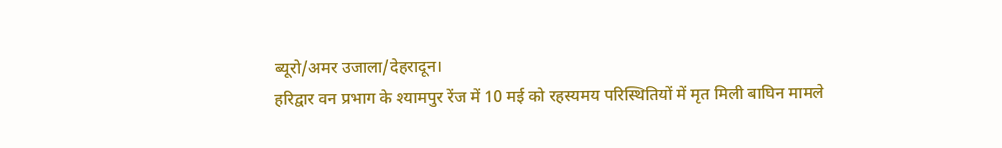ब्यूरो/अमर उजाला/देहरादून।
हरिद्वार वन प्रभाग के श्यामपुर रेंज में 10 मई को रहस्यमय परिस्थितियों में मृत मिली बाघिन मामले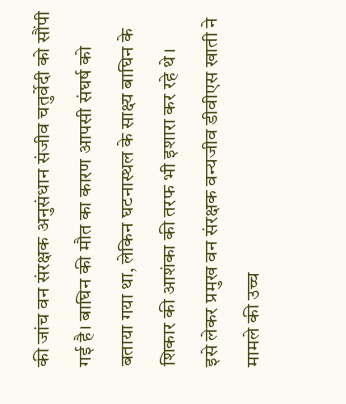की जांच वन संरक्षक अनुसंधान संजीव चतुर्वेदी को सौंपी गई है। बाघिन की मौत का कारण आपसी संघर्ष को बताया गया था, लेकिन घटनास्थल के साक्ष्य बाघिन के शिकार की आशंका की तरफ भी इशारा कर रहे थे।
इसे लेकर प्रमुख वन संरक्षक वन्यजीव डीवीएस खाती ने मामले की उच्च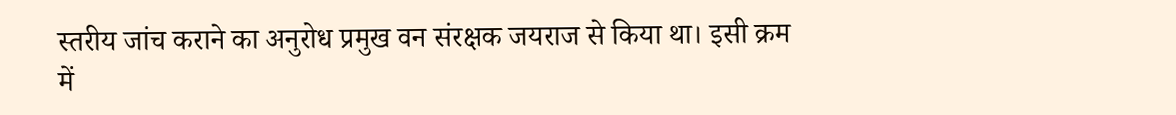स्तरीय जांच कराने का अनुरोध प्रमुख वन संरक्षक जयराज से किया था। इसी क्रम में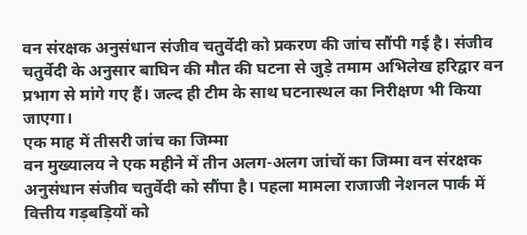वन संरक्षक अनुसंधान संजीव चतुर्वेदी को प्रकरण की जांच सौंपी गई है। संजीव चतुर्वेदी के अनुसार बाघिन की मौत की घटना से जुड़े तमाम अभिलेख हरिद्वार वन प्रभाग से मांगे गए हैं। जल्द ही टीम के साथ घटनास्थल का निरीक्षण भी किया जाएगा।
एक माह में तीसरी जांच का जिम्मा
वन मुख्यालय ने एक महीने में तीन अलग-अलग जांचों का जिम्मा वन संरक्षक अनुसंधान संजीव चतुर्वेदी को सौंपा है। पहला मामला राजाजी नेशनल पार्क में वित्तीय गड़बड़ियों को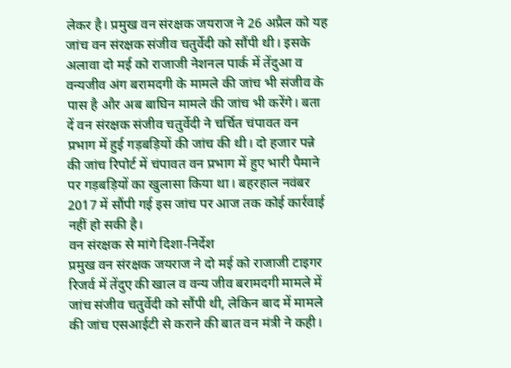लेकर है। प्रमुख वन संरक्षक जयराज ने 26 अप्रैल को यह जांच वन संरक्षक संजीव चतुर्वेदी को सौंपी थी। इसके अलावा दो मई को राजाजी नेशनल पार्क में तेंदुआ व वन्यजीव अंग बरामदगी के मामले की जांच भी संजीव के पास है और अब बाघिन मामले की जांच भी करेंगे। बता दें वन संरक्षक संजीव चतुर्वेदी ने चर्चित चंपावत वन प्रभाग में हुई गड़बड़ियों की जांच की थी। दो हजार पन्ने की जांच रिपोर्ट में चंपावत वन प्रभाग में हुए भारी पैमाने पर गड़बड़ियों का खुलासा किया था। बहरहाल नवंबर 2017 में सौंपी गई इस जांच पर आज तक कोई कार्रवाई नहीं हो सकी है।
वन संरक्षक से मांगे दिशा-निर्देश
प्रमुख वन संरक्षक जयराज ने दो मई को राजाजी टाइगर रिजर्व में तेंदुए की खाल व वन्य जीव बरामदगी मामले में जांच संजीव चतुर्वेदी को सौंपी थी, लेकिन बाद में मामले की जांच एसआईटी से कराने की बात वन मंत्री ने कही।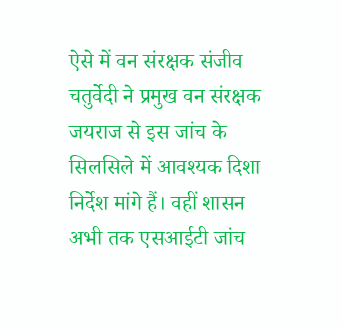ऐसे में वन संरक्षक संजीव चतुर्वेदी ने प्रमुख वन संरक्षक जयराज से इस जांच के सिलसिले में आवश्यक दिशा निर्देश मांगे हैं। वहीं शासन अभी तक एसआईटी जांच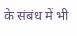के संबंध में भी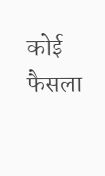कोई फैसला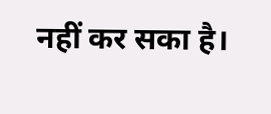नहीं कर सका है।